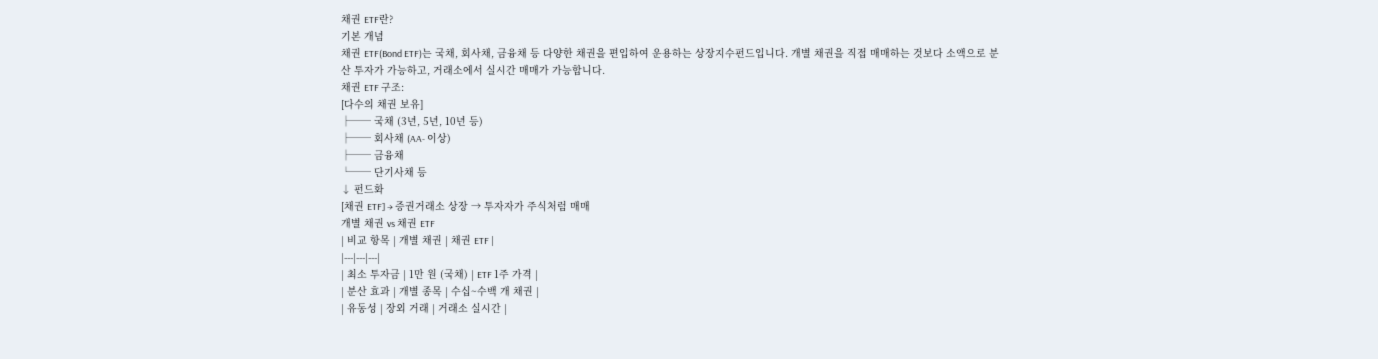채권 ETF란?
기본 개념
채권 ETF(Bond ETF)는 국채, 회사채, 금융채 등 다양한 채권을 편입하여 운용하는 상장지수펀드입니다. 개별 채권을 직접 매매하는 것보다 소액으로 분산 투자가 가능하고, 거래소에서 실시간 매매가 가능합니다.
채권 ETF 구조:
[다수의 채권 보유]
├── 국채 (3년, 5년, 10년 등)
├── 회사채 (AA- 이상)
├── 금융채
└── 단기사채 등
↓ 펀드화
[채권 ETF] → 증권거래소 상장 → 투자자가 주식처럼 매매
개별 채권 vs 채권 ETF
| 비교 항목 | 개별 채권 | 채권 ETF |
|---|---|---|
| 최소 투자금 | 1만 원 (국채) | ETF 1주 가격 |
| 분산 효과 | 개별 종목 | 수십~수백 개 채권 |
| 유동성 | 장외 거래 | 거래소 실시간 |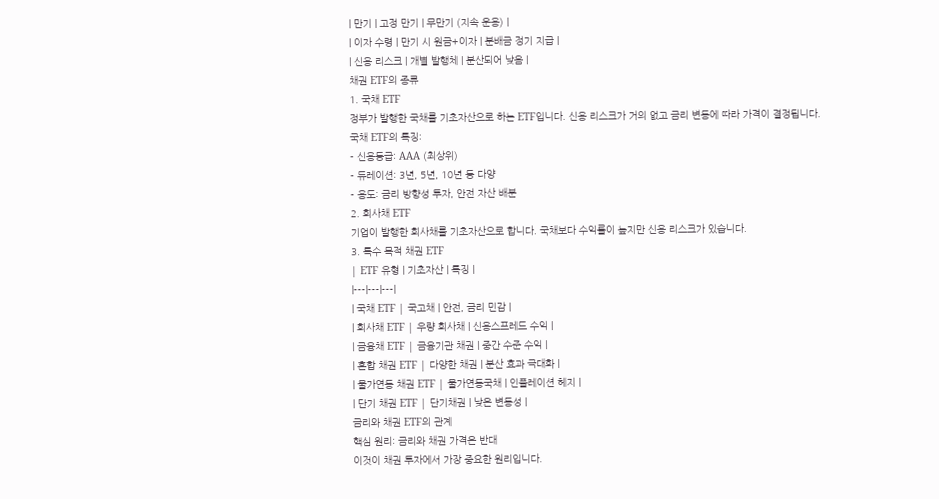| 만기 | 고정 만기 | 무만기 (지속 운용) |
| 이자 수령 | 만기 시 원금+이자 | 분배금 정기 지급 |
| 신용 리스크 | 개별 발행체 | 분산되어 낮음 |
채권 ETF의 종류
1. 국채 ETF
정부가 발행한 국채를 기초자산으로 하는 ETF입니다. 신용 리스크가 거의 없고 금리 변동에 따라 가격이 결정됩니다.
국채 ETF의 특징:
- 신용등급: AAA (최상위)
- 듀레이션: 3년, 5년, 10년 등 다양
- 용도: 금리 방향성 투자, 안전 자산 배분
2. 회사채 ETF
기업이 발행한 회사채를 기초자산으로 합니다. 국채보다 수익률이 높지만 신용 리스크가 있습니다.
3. 특수 목적 채권 ETF
| ETF 유형 | 기초자산 | 특징 |
|---|---|---|
| 국채 ETF | 국고채 | 안전, 금리 민감 |
| 회사채 ETF | 우량 회사채 | 신용스프레드 수익 |
| 금융채 ETF | 금융기관 채권 | 중간 수준 수익 |
| 혼합 채권 ETF | 다양한 채권 | 분산 효과 극대화 |
| 물가연동 채권 ETF | 물가연동국채 | 인플레이션 헤지 |
| 단기 채권 ETF | 단기채권 | 낮은 변동성 |
금리와 채권 ETF의 관계
핵심 원리: 금리와 채권 가격은 반대
이것이 채권 투자에서 가장 중요한 원리입니다.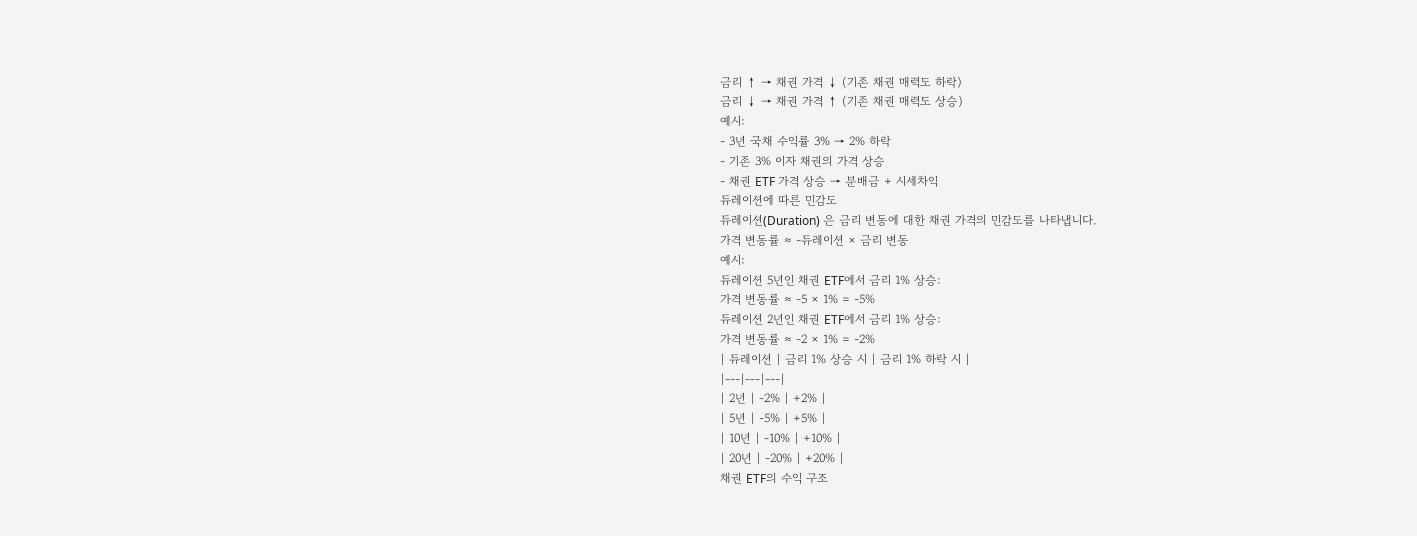금리 ↑ → 채권 가격 ↓ (기존 채권 매력도 하락)
금리 ↓ → 채권 가격 ↑ (기존 채권 매력도 상승)
예시:
- 3년 국채 수익률 3% → 2% 하락
- 기존 3% 이자 채권의 가격 상승
- 채권 ETF 가격 상승 → 분배금 + 시세차익
듀레이션에 따른 민감도
듀레이션(Duration) 은 금리 변동에 대한 채권 가격의 민감도를 나타냅니다.
가격 변동률 ≈ -듀레이션 × 금리 변동
예시:
듀레이션 5년인 채권 ETF에서 금리 1% 상승:
가격 변동률 ≈ -5 × 1% = -5%
듀레이션 2년인 채권 ETF에서 금리 1% 상승:
가격 변동률 ≈ -2 × 1% = -2%
| 듀레이션 | 금리 1% 상승 시 | 금리 1% 하락 시 |
|---|---|---|
| 2년 | -2% | +2% |
| 5년 | -5% | +5% |
| 10년 | -10% | +10% |
| 20년 | -20% | +20% |
채권 ETF의 수익 구조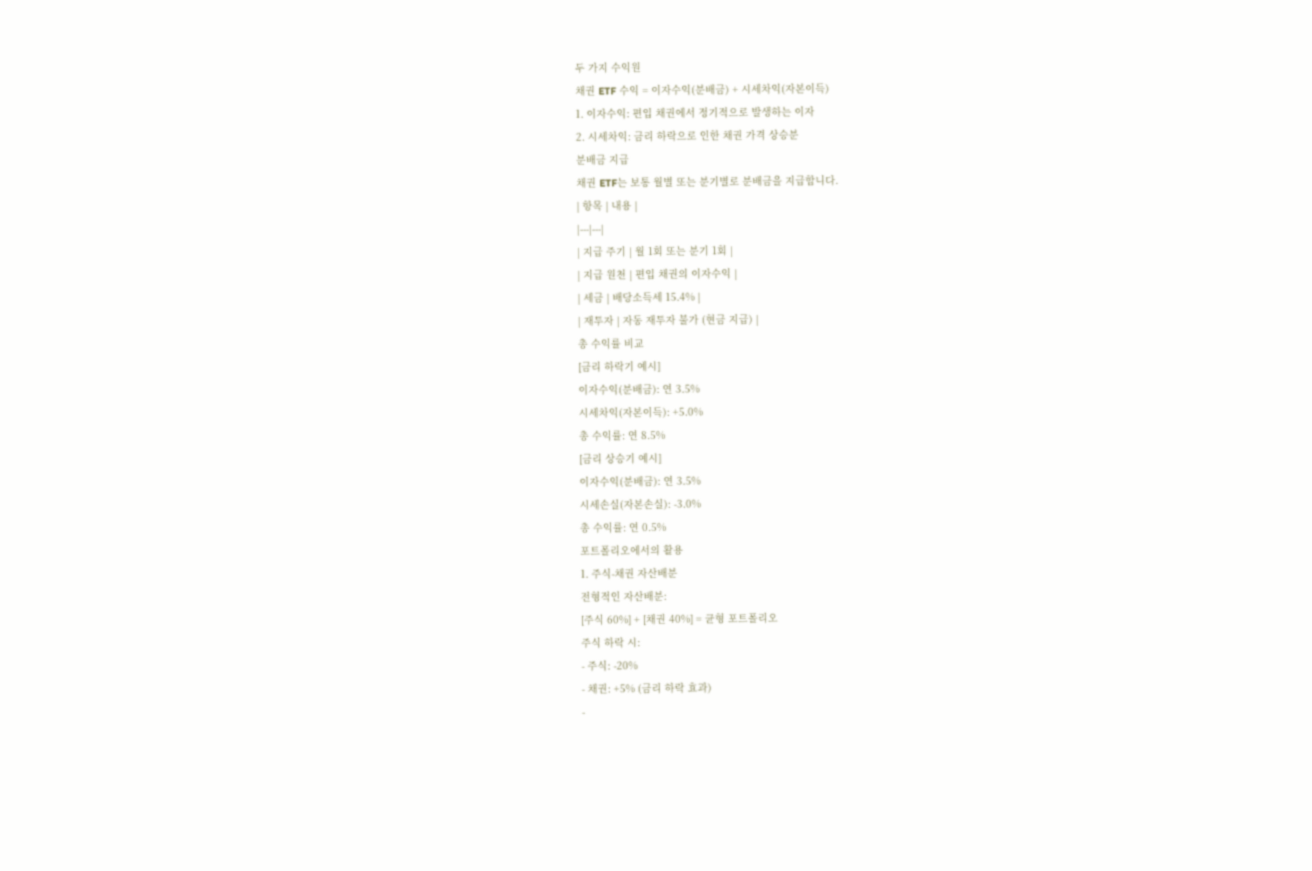두 가지 수익원
채권 ETF 수익 = 이자수익(분배금) + 시세차익(자본이득)
1. 이자수익: 편입 채권에서 정기적으로 발생하는 이자
2. 시세차익: 금리 하락으로 인한 채권 가격 상승분
분배금 지급
채권 ETF는 보통 월별 또는 분기별로 분배금을 지급합니다.
| 항목 | 내용 |
|---|---|
| 지급 주기 | 월 1회 또는 분기 1회 |
| 지급 원천 | 편입 채권의 이자수익 |
| 세금 | 배당소득세 15.4% |
| 재투자 | 자동 재투자 불가 (현금 지급) |
총 수익률 비교
[금리 하락기 예시]
이자수익(분배금): 연 3.5%
시세차익(자본이득): +5.0%
총 수익률: 연 8.5%
[금리 상승기 예시]
이자수익(분배금): 연 3.5%
시세손실(자본손실): -3.0%
총 수익률: 연 0.5%
포트폴리오에서의 활용
1. 주식-채권 자산배분
전형적인 자산배분:
[주식 60%] + [채권 40%] = 균형 포트폴리오
주식 하락 시:
- 주식: -20%
- 채권: +5% (금리 하락 효과)
-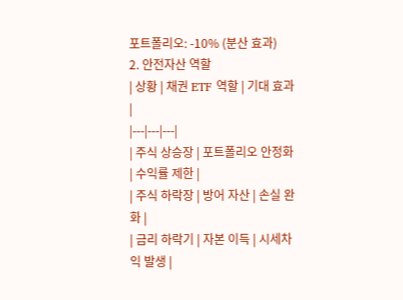포트폴리오: -10% (분산 효과)
2. 안전자산 역할
| 상황 | 채권 ETF 역할 | 기대 효과 |
|---|---|---|
| 주식 상승장 | 포트폴리오 안정화 | 수익률 제한 |
| 주식 하락장 | 방어 자산 | 손실 완화 |
| 금리 하락기 | 자본 이득 | 시세차익 발생 |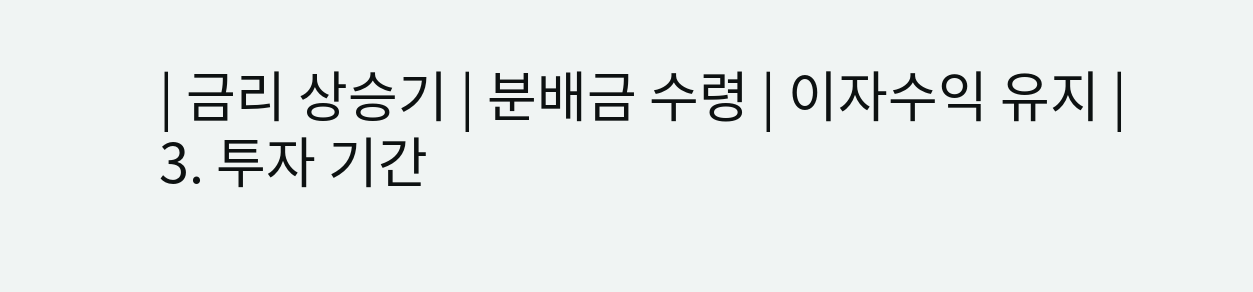| 금리 상승기 | 분배금 수령 | 이자수익 유지 |
3. 투자 기간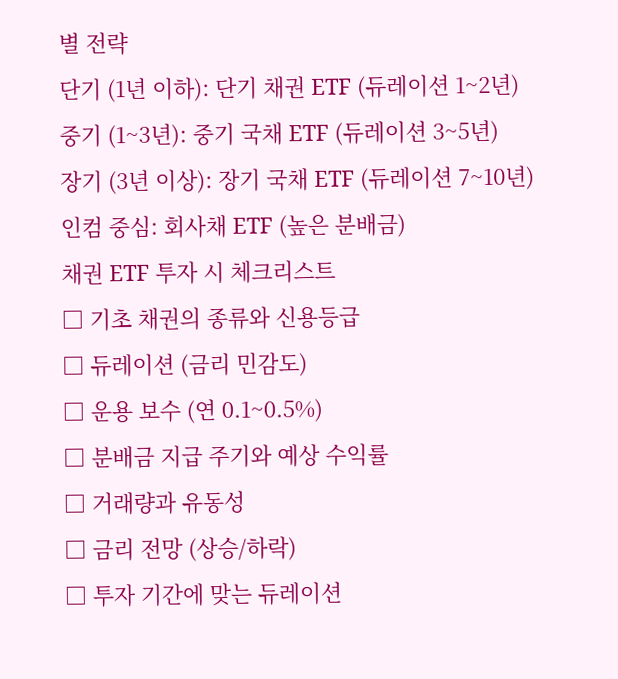별 전략
단기 (1년 이하): 단기 채권 ETF (듀레이션 1~2년)
중기 (1~3년): 중기 국채 ETF (듀레이션 3~5년)
장기 (3년 이상): 장기 국채 ETF (듀레이션 7~10년)
인컴 중심: 회사채 ETF (높은 분배금)
채권 ETF 투자 시 체크리스트
□ 기초 채권의 종류와 신용등급
□ 듀레이션 (금리 민감도)
□ 운용 보수 (연 0.1~0.5%)
□ 분배금 지급 주기와 예상 수익률
□ 거래량과 유동성
□ 금리 전망 (상승/하락)
□ 투자 기간에 맞는 듀레이션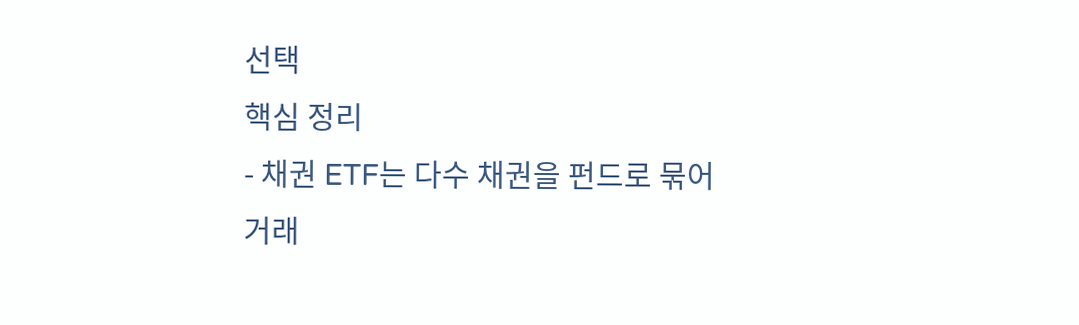선택
핵심 정리
- 채권 ETF는 다수 채권을 펀드로 묶어 거래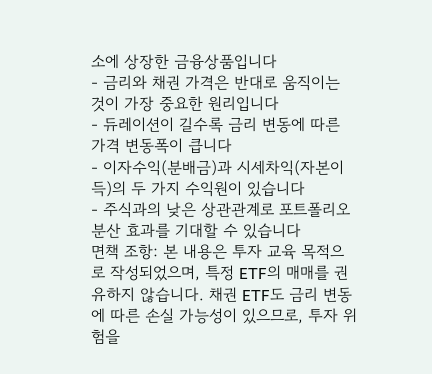소에 상장한 금융상품입니다
- 금리와 채권 가격은 반대로 움직이는 것이 가장 중요한 원리입니다
- 듀레이션이 길수록 금리 변동에 따른 가격 변동폭이 큽니다
- 이자수익(분배금)과 시세차익(자본이득)의 두 가지 수익원이 있습니다
- 주식과의 낮은 상관관계로 포트폴리오 분산 효과를 기대할 수 있습니다
면책 조항: 본 내용은 투자 교육 목적으로 작성되었으며, 특정 ETF의 매매를 권유하지 않습니다. 채권 ETF도 금리 변동에 따른 손실 가능성이 있으므로, 투자 위험을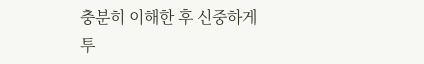충분히 이해한 후 신중하게 투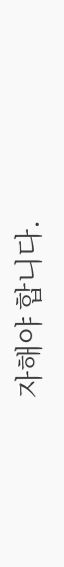자해야 합니다.